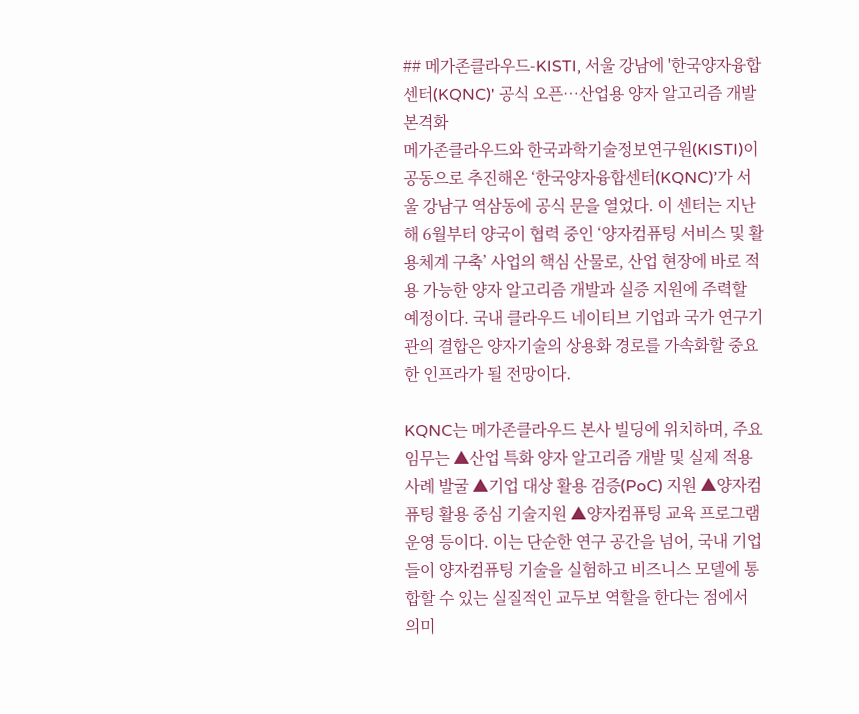## 메가존클라우드-KISTI, 서울 강남에 '한국양자융합센터(KQNC)' 공식 오픈…산업용 양자 알고리즘 개발 본격화
메가존클라우드와 한국과학기술정보연구원(KISTI)이 공동으로 추진해온 ‘한국양자융합센터(KQNC)’가 서울 강남구 역삼동에 공식 문을 열었다. 이 센터는 지난해 6월부터 양국이 협력 중인 ‘양자컴퓨팅 서비스 및 활용체계 구축’ 사업의 핵심 산물로, 산업 현장에 바로 적용 가능한 양자 알고리즘 개발과 실증 지원에 주력할 예정이다. 국내 클라우드 네이티브 기업과 국가 연구기관의 결합은 양자기술의 상용화 경로를 가속화할 중요한 인프라가 될 전망이다.

KQNC는 메가존클라우드 본사 빌딩에 위치하며, 주요 임무는 ▲산업 특화 양자 알고리즘 개발 및 실제 적용 사례 발굴 ▲기업 대상 활용 검증(PoC) 지원 ▲양자컴퓨팅 활용 중심 기술지원 ▲양자컴퓨팅 교육 프로그램 운영 등이다. 이는 단순한 연구 공간을 넘어, 국내 기업들이 양자컴퓨팅 기술을 실험하고 비즈니스 모델에 통합할 수 있는 실질적인 교두보 역할을 한다는 점에서 의미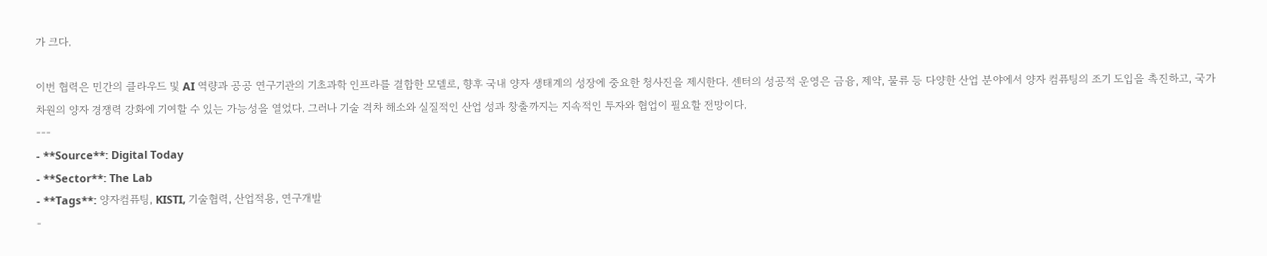가 크다.

이번 협력은 민간의 클라우드 및 AI 역량과 공공 연구기관의 기초과학 인프라를 결합한 모델로, 향후 국내 양자 생태계의 성장에 중요한 청사진을 제시한다. 센터의 성공적 운영은 금융, 제약, 물류 등 다양한 산업 분야에서 양자 컴퓨팅의 조기 도입을 촉진하고, 국가 차원의 양자 경쟁력 강화에 기여할 수 있는 가능성을 열었다. 그러나 기술 격차 해소와 실질적인 산업 성과 창출까지는 지속적인 투자와 협업이 필요할 전망이다.
---
- **Source**: Digital Today
- **Sector**: The Lab
- **Tags**: 양자컴퓨팅, KISTI, 기술협력, 산업적용, 연구개발
-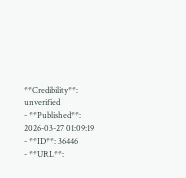**Credibility**: unverified
- **Published**: 2026-03-27 01:09:19
- **ID**: 36446
- **URL**: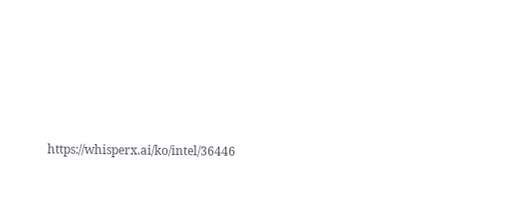https://whisperx.ai/ko/intel/36446